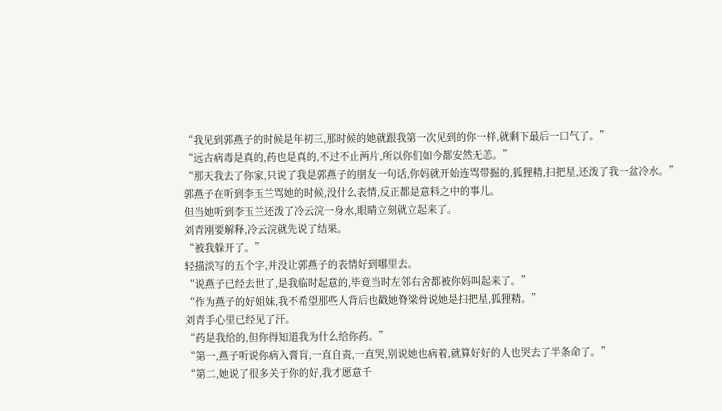“我见到郭燕子的时候是年初三,那时候的她就跟我第一次见到的你一样,就剩下最后一口气了。”
“远古病毒是真的,药也是真的,不过不止两片,所以你们如今都安然无恙。”
“那天我去了你家,只说了我是郭燕子的朋友一句话,你妈就开始连骂带掘的,狐狸精,扫把星,还泼了我一盆冷水。”
郭燕子在听到李玉兰骂她的时候,没什么表情,反正都是意料之中的事儿。
但当她听到李玉兰还泼了冷云浣一身水,眼睛立刻就立起来了。
刘青刚要解释,冷云浣就先说了结果。
“被我躲开了。”
轻描淡写的五个字,并没让郭燕子的表情好到哪里去。
“说燕子已经去世了,是我临时起意的,毕竟当时左邻右舍都被你妈叫起来了。”
“作为燕子的好姐妹,我不希望那些人背后也戳她脊梁骨说她是扫把星,狐狸精。”
刘青手心里已经见了汗。
“药是我给的,但你得知道我为什么给你药。”
“第一,燕子听说你病入膏肓,一直自责,一直哭,别说她也病着,就算好好的人也哭去了半条命了。”
“第二,她说了很多关于你的好,我才愿意千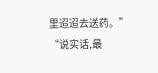里迢迢去送药。”
“说实话,最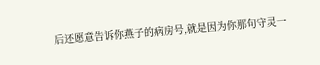后还愿意告诉你燕子的病房号,就是因为你那句守灵一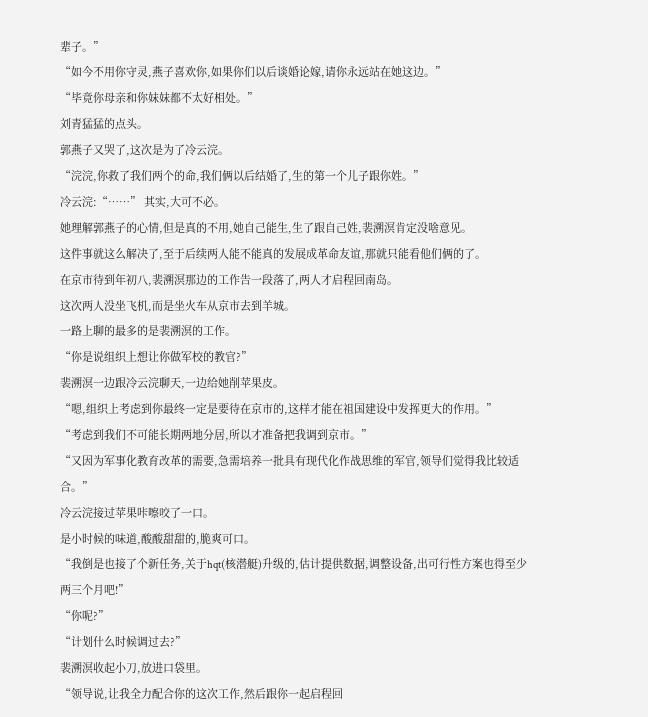辈子。”
“如今不用你守灵,燕子喜欢你,如果你们以后谈婚论嫁,请你永远站在她这边。”
“毕竟你母亲和你妹妹都不太好相处。”
刘青猛猛的点头。
郭燕子又哭了,这次是为了冷云浣。
“浣浣,你救了我们两个的命,我们俩以后结婚了,生的第一个儿子跟你姓。”
冷云浣:“……” 其实,大可不必。
她理解郭燕子的心情,但是真的不用,她自己能生,生了跟自己姓,裴溯溟肯定没啥意见。
这件事就这么解决了,至于后续两人能不能真的发展成革命友谊,那就只能看他们俩的了。
在京市待到年初八,裴溯溟那边的工作告一段落了,两人才启程回南岛。
这次两人没坐飞机,而是坐火车从京市去到羊城。
一路上聊的最多的是裴溯溟的工作。
“你是说组织上想让你做军校的教官?”
裴溯溟一边跟冷云浣聊天,一边给她削苹果皮。
“嗯,组织上考虑到你最终一定是要待在京市的,这样才能在祖国建设中发挥更大的作用。”
“考虑到我们不可能长期两地分居,所以才准备把我调到京市。”
“又因为军事化教育改革的需要,急需培养一批具有现代化作战思维的军官,领导们觉得我比较适合。”
冷云浣接过苹果咔嚓咬了一口。
是小时候的味道,酸酸甜甜的,脆爽可口。
“我倒是也接了个新任务,关于hqt(核潜艇)升级的,估计提供数据,调整设备,出可行性方案也得至少两三个月吧!”
“你呢?”
“计划什么时候调过去?”
裴溯溟收起小刀,放进口袋里。
“领导说,让我全力配合你的这次工作,然后跟你一起启程回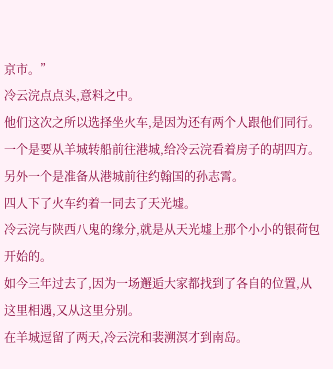京市。”
冷云浣点点头,意料之中。
他们这次之所以选择坐火车,是因为还有两个人跟他们同行。
一个是要从羊城转船前往港城,给冷云浣看着房子的胡四方。
另外一个是准备从港城前往约翰国的孙志霄。
四人下了火车约着一同去了天光墟。
冷云浣与陕西八鬼的缘分,就是从天光墟上那个小小的银荷包开始的。
如今三年过去了,因为一场邂逅大家都找到了各自的位置,从这里相遇,又从这里分别。
在羊城逗留了两天,冷云浣和裴溯溟才到南岛。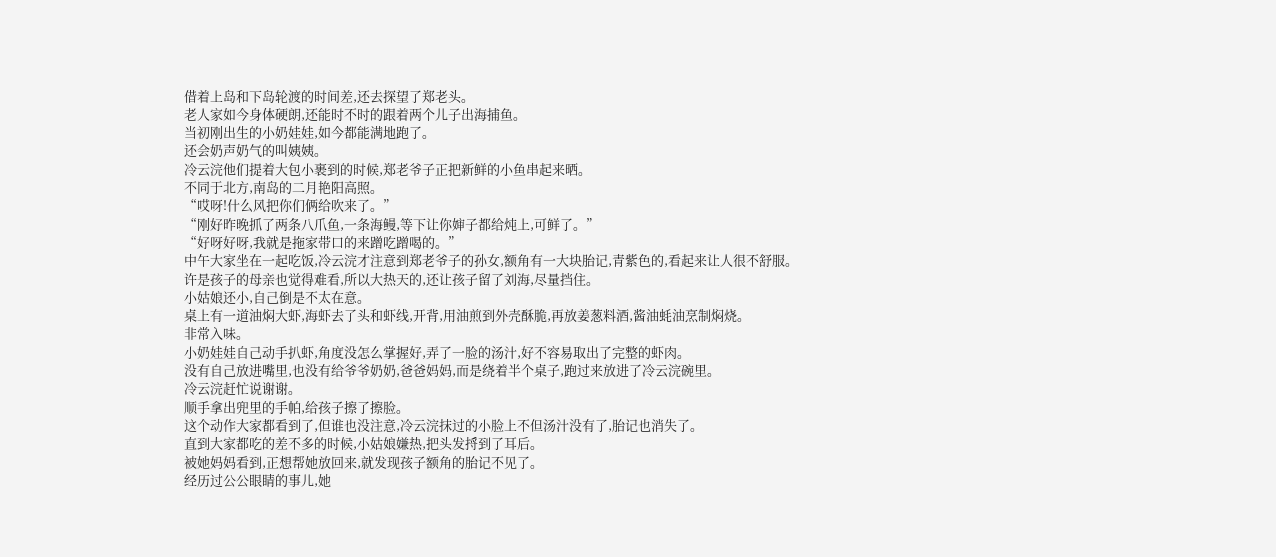借着上岛和下岛轮渡的时间差,还去探望了郑老头。
老人家如今身体硬朗,还能时不时的跟着两个儿子出海捕鱼。
当初刚出生的小奶娃娃,如今都能满地跑了。
还会奶声奶气的叫姨姨。
冷云浣他们提着大包小裹到的时候,郑老爷子正把新鲜的小鱼串起来晒。
不同于北方,南岛的二月艳阳高照。
“哎呀!什么风把你们俩给吹来了。”
“刚好昨晚抓了两条八爪鱼,一条海鳗,等下让你婶子都给炖上,可鲜了。”
“好呀好呀,我就是拖家带口的来蹭吃蹭喝的。”
中午大家坐在一起吃饭,冷云浣才注意到郑老爷子的孙女,额角有一大块胎记,青紫色的,看起来让人很不舒服。
许是孩子的母亲也觉得难看,所以大热天的,还让孩子留了刘海,尽量挡住。
小姑娘还小,自己倒是不太在意。
桌上有一道油焖大虾,海虾去了头和虾线,开背,用油煎到外壳酥脆,再放姜葱料酒,酱油蚝油烹制焖烧。
非常入味。
小奶娃娃自己动手扒虾,角度没怎么掌握好,弄了一脸的汤汁,好不容易取出了完整的虾肉。
没有自己放进嘴里,也没有给爷爷奶奶,爸爸妈妈,而是绕着半个桌子,跑过来放进了冷云浣碗里。
冷云浣赶忙说谢谢。
顺手拿出兜里的手帕,给孩子擦了擦脸。
这个动作大家都看到了,但谁也没注意,冷云浣抹过的小脸上不但汤汁没有了,胎记也消失了。
直到大家都吃的差不多的时候,小姑娘嫌热,把头发捋到了耳后。
被她妈妈看到,正想帮她放回来,就发现孩子额角的胎记不见了。
经历过公公眼睛的事儿,她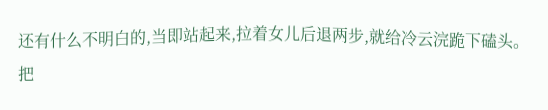还有什么不明白的,当即站起来,拉着女儿后退两步,就给冷云浣跪下磕头。
把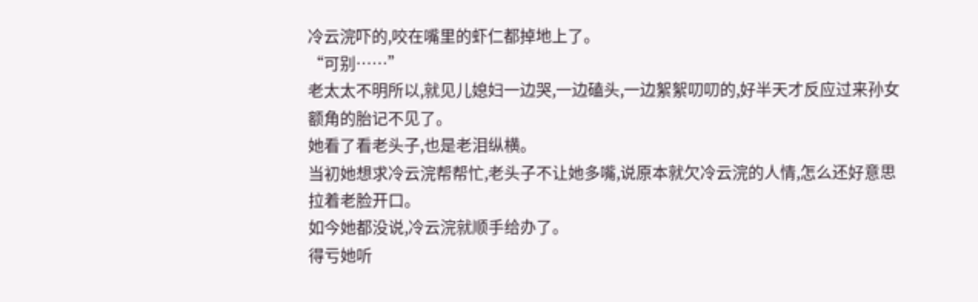冷云浣吓的,咬在嘴里的虾仁都掉地上了。
“可别……”
老太太不明所以,就见儿媳妇一边哭,一边磕头,一边絮絮叨叨的,好半天才反应过来孙女额角的胎记不见了。
她看了看老头子,也是老泪纵横。
当初她想求冷云浣帮帮忙,老头子不让她多嘴,说原本就欠冷云浣的人情,怎么还好意思拉着老脸开口。
如今她都没说,冷云浣就顺手给办了。
得亏她听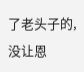了老头子的,没让恩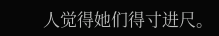人觉得她们得寸进尺。